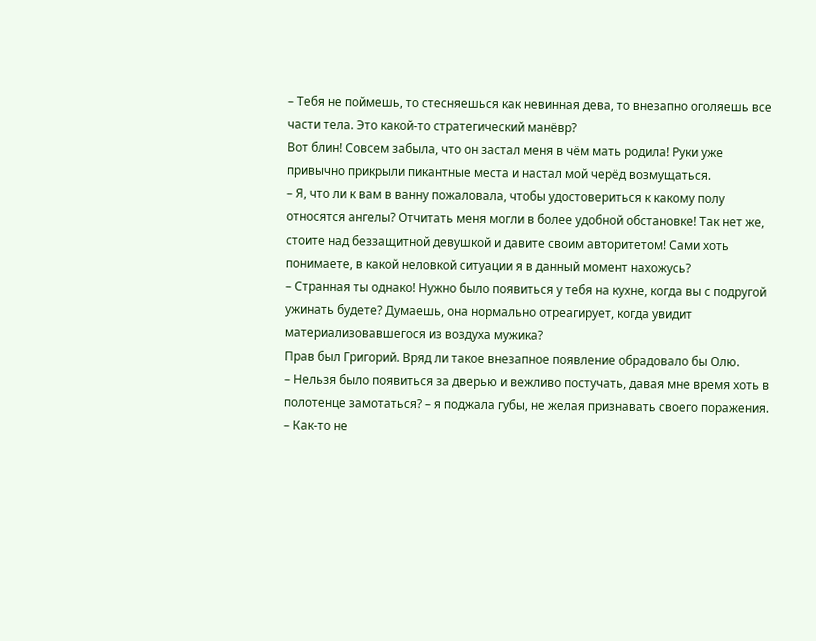– Тебя не поймешь, то стесняешься как невинная дева, то внезапно оголяешь все части тела. Это какой-то стратегический манёвр?
Вот блин! Совсем забыла, что он застал меня в чём мать родила! Руки уже привычно прикрыли пикантные места и настал мой черёд возмущаться.
– Я, что ли к вам в ванну пожаловала, чтобы удостовериться к какому полу относятся ангелы? Отчитать меня могли в более удобной обстановке! Так нет же, стоите над беззащитной девушкой и давите своим авторитетом! Сами хоть понимаете, в какой неловкой ситуации я в данный момент нахожусь?
– Странная ты однако! Нужно было появиться у тебя на кухне, когда вы с подругой ужинать будете? Думаешь, она нормально отреагирует, когда увидит материализовавшегося из воздуха мужика?
Прав был Григорий. Вряд ли такое внезапное появление обрадовало бы Олю.
– Нельзя было появиться за дверью и вежливо постучать, давая мне время хоть в полотенце замотаться? – я поджала губы, не желая признавать своего поражения.
– Как-то не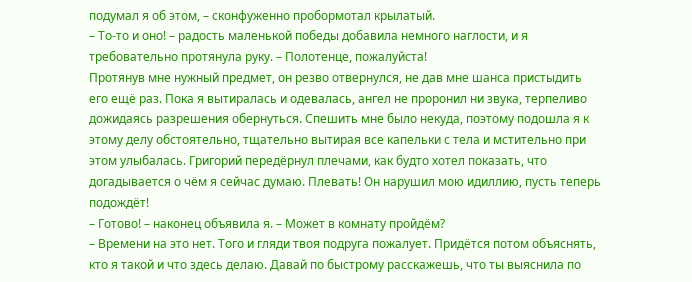подумал я об этом, – сконфуженно пробормотал крылатый.
– То-то и оно! – радость маленькой победы добавила немного наглости, и я требовательно протянула руку. – Полотенце, пожалуйста!
Протянув мне нужный предмет, он резво отвернулся, не дав мне шанса пристыдить его ещё раз. Пока я вытиралась и одевалась, ангел не проронил ни звука, терпеливо дожидаясь разрешения обернуться. Спешить мне было некуда, поэтому подошла я к этому делу обстоятельно, тщательно вытирая все капельки с тела и мстительно при этом улыбалась. Григорий передёрнул плечами, как будто хотел показать, что догадывается о чём я сейчас думаю. Плевать! Он нарушил мою идиллию, пусть теперь подождёт!
– Готово! – наконец объявила я. – Может в комнату пройдём?
– Времени на это нет. Того и гляди твоя подруга пожалует. Придётся потом объяснять, кто я такой и что здесь делаю. Давай по быстрому расскажешь, что ты выяснила по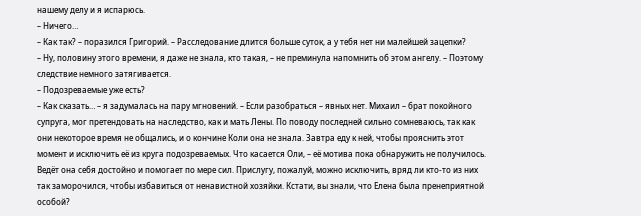нашему делу и я испарюсь.
– Ничего…
– Как так? – поразился Григорий. – Расследование длится больше суток, а у тебя нет ни малейшей зацепки?
– Ну, половину этого времени, я даже не знала, кто такая, – не преминула напомнить об этом ангелу. – Поэтому следствие немного затягивается.
– Подозреваемые уже есть?
– Как сказать… – я задумалась на пару мгновений. – Если разобраться – явных нет. Михаил – брат покойного супруга, мог претендовать на наследство, как и мать Лены. По поводу последней сильно сомневаюсь, так как они некоторое время не общались, и о кончине Коли она не знала. Завтра еду к ней, чтобы прояснить этот момент и исключить её из круга подозреваемых. Что касается Оли, – её мотива пока обнаружить не получилось. Ведёт она себя достойно и помогает по мере сил. Прислугу, пожалуй, можно исключить, вряд ли кто-то из них так заморочился, чтобы избавиться от ненавистной хозяйки. Кстати, вы знали, что Елена была пренеприятной особой?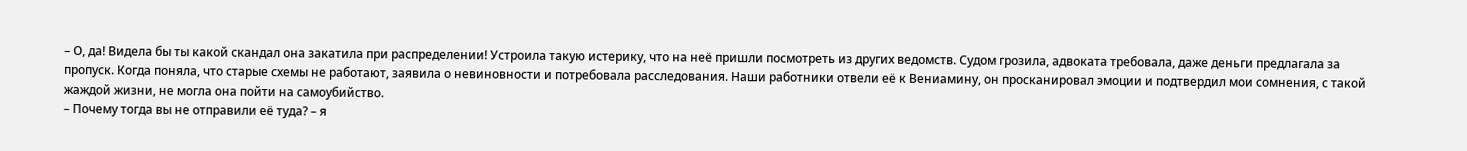– О, да! Видела бы ты какой скандал она закатила при распределении! Устроила такую истерику, что на неё пришли посмотреть из других ведомств. Судом грозила, адвоката требовала, даже деньги предлагала за пропуск. Когда поняла, что старые схемы не работают, заявила о невиновности и потребовала расследования. Наши работники отвели её к Вениамину, он просканировал эмоции и подтвердил мои сомнения, с такой жаждой жизни, не могла она пойти на самоубийство.
– Почему тогда вы не отправили её туда? – я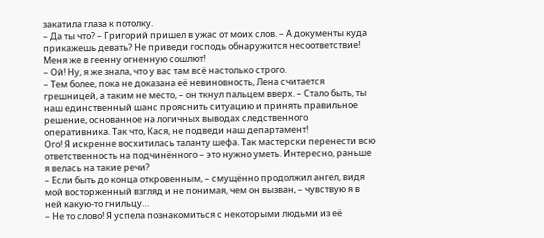закатила глаза к потолку.
– Да ты что? – Григорий пришел в ужас от моих слов. – А документы куда прикажешь девать? Не приведи господь обнаружится несоответствие! Меня же в геенну огненную сошлют!
– Ой! Ну, я же знала, что у вас там всё настолько строго.
– Тем более, пока не доказана её невиновность, Лена считается грешницей, а таким не место, – он ткнул пальцем вверх. – Стало быть, ты наш единственный шанс прояснить ситуацию и принять правильное решение, основанное на логичных выводах следственного оперативника. Так что, Кася, не подведи наш департамент!
Ого! Я искренне восхитилась таланту шефа. Так мастерски перенести всю ответственность на подчинённого – это нужно уметь. Интересно, раньше я велась на такие речи?
– Если быть до конца откровенным, – смущённо продолжил ангел, видя мой восторженный взгляд и не понимая, чем он вызван, – чувствую я в ней какую-то гнильцу…
– Не то слово! Я успела познакомиться с некоторыми людьми из её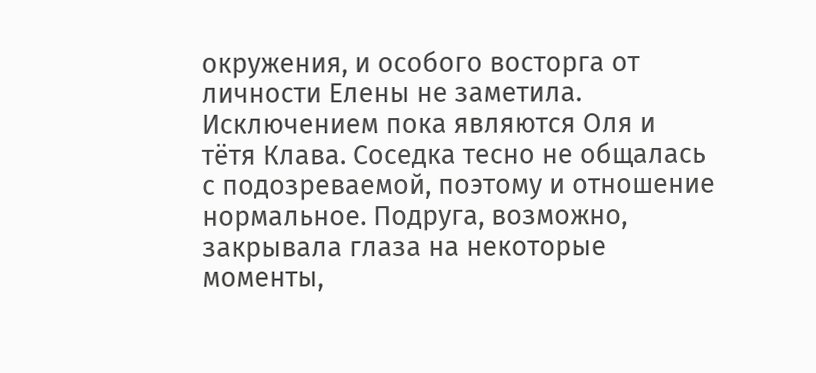окружения, и особого восторга от личности Елены не заметила. Исключением пока являются Оля и тётя Клава. Соседка тесно не общалась с подозреваемой, поэтому и отношение нормальное. Подруга, возможно, закрывала глаза на некоторые моменты,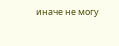иначе не могу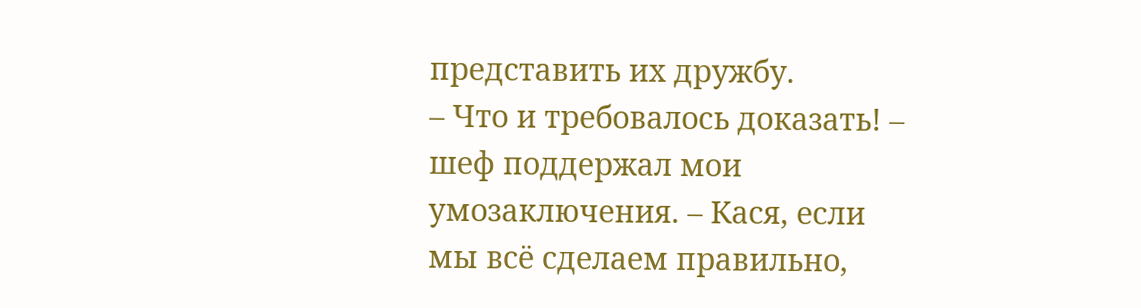представить их дружбу.
– Что и требовалось доказать! – шеф поддержал мои умозаключения. – Кася, если мы всё сделаем правильно,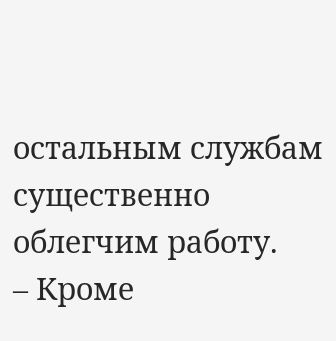остальным службам существенно облегчим работу.
– Кроме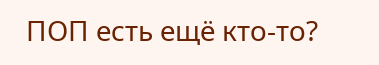ПОП есть ещё кто-то?